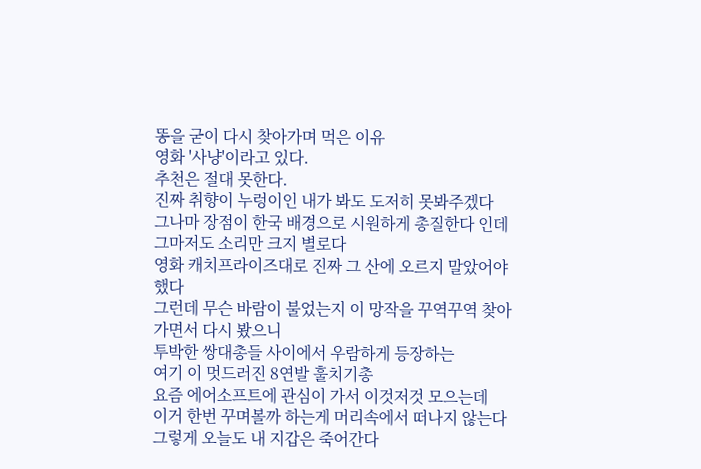똥을 굳이 다시 찾아가며 먹은 이유
영화 '사냥'이라고 있다.
추천은 절대 못한다.
진짜 취향이 누렁이인 내가 봐도 도저히 못봐주겠다
그나마 장점이 한국 배경으로 시원하게 총질한다 인데 그마저도 소리만 크지 별로다
영화 캐치프라이즈대로 진짜 그 산에 오르지 말았어야 했다
그런데 무슨 바람이 불었는지 이 망작을 꾸역꾸역 찾아가면서 다시 봤으니
투박한 쌍대총들 사이에서 우람하게 등장하는
여기 이 멋드러진 8연발 훌치기총
요즘 에어소프트에 관심이 가서 이것저것 모으는데
이거 한번 꾸며볼까 하는게 머리속에서 떠나지 않는다
그렇게 오늘도 내 지갑은 죽어간다